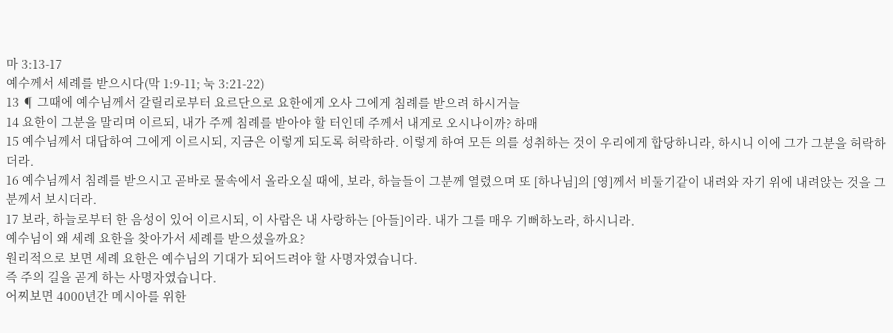마 3:13-17
예수께서 세례를 받으시다(막 1:9-11; 눅 3:21-22)
13 ¶ 그때에 예수님께서 갈릴리로부터 요르단으로 요한에게 오사 그에게 침례를 받으려 하시거늘
14 요한이 그분을 말리며 이르되, 내가 주께 침례를 받아야 할 터인데 주께서 내게로 오시나이까? 하매
15 예수님께서 대답하여 그에게 이르시되, 지금은 이렇게 되도록 허락하라. 이렇게 하여 모든 의를 성취하는 것이 우리에게 합당하니라, 하시니 이에 그가 그분을 허락하더라.
16 예수님께서 침례를 받으시고 곧바로 물속에서 올라오실 때에, 보라, 하늘들이 그분께 열렸으며 또 [하나님]의 [영]께서 비둘기같이 내려와 자기 위에 내려앉는 것을 그분께서 보시더라.
17 보라, 하늘로부터 한 음성이 있어 이르시되, 이 사람은 내 사랑하는 [아들]이라. 내가 그를 매우 기뻐하노라, 하시니라.
예수님이 왜 세례 요한을 찾아가서 세례를 받으셨을까요?
원리적으로 보면 세례 요한은 예수님의 기대가 되어드려야 할 사명자였습니다.
즉 주의 길을 곧게 하는 사명자였습니다.
어찌보면 4000년간 메시아를 위한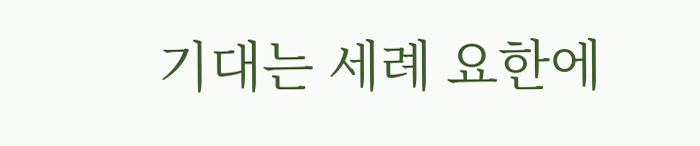기대는 세례 요한에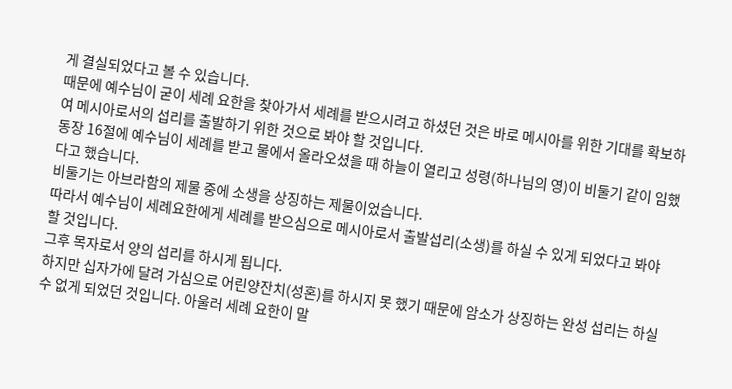게 결실되었다고 볼 수 있습니다.
때문에 예수님이 굳이 세례 요한을 찾아가서 세례를 받으시려고 하셨던 것은 바로 메시아를 위한 기대를 확보하여 메시아로서의 섭리를 출발하기 위한 것으로 봐야 할 것입니다.
동장 16절에 예수님이 세례를 받고 물에서 올라오셨을 때 하늘이 열리고 성령(하나님의 영)이 비둘기 같이 임했다고 했습니다.
비둘기는 아브라함의 제물 중에 소생을 상징하는 제물이었습니다.
따라서 예수님이 세례요한에게 세례를 받으심으로 메시아로서 출발섭리(소생)를 하실 수 있게 되었다고 봐야 할 것입니다.
그후 목자로서 양의 섭리를 하시게 됩니다.
하지만 십자가에 달려 가심으로 어린양잔치(성혼)를 하시지 못 했기 때문에 암소가 상징하는 완성 섭리는 하실 수 없게 되었던 것입니다. 아울러 세례 요한이 말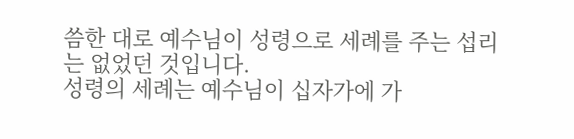씀한 대로 예수님이 성령으로 세례를 주는 섭리는 없었던 것입니다.
성령의 세례는 예수님이 십자가에 가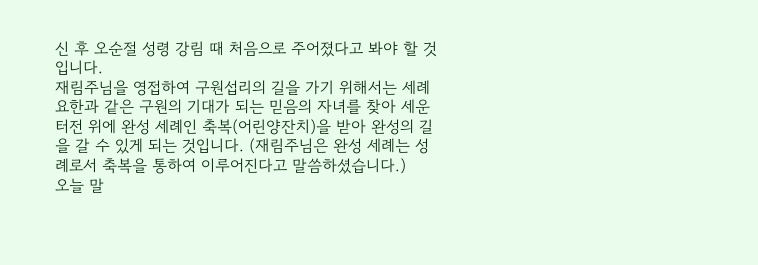신 후 오순절 성령 강림 때 처음으로 주어졌다고 봐야 할 것입니다.
재림주님을 영접하여 구원섭리의 길을 가기 위해서는 세례 요한과 같은 구원의 기대가 되는 믿음의 자녀를 찾아 세운 터전 위에 완성 세례인 축복(어린양잔치)을 받아 완성의 길을 갈 수 있게 되는 것입니다. (재림주님은 완성 세례는 성례로서 축복을 통하여 이루어진다고 말씀하셨습니다.)
오늘 말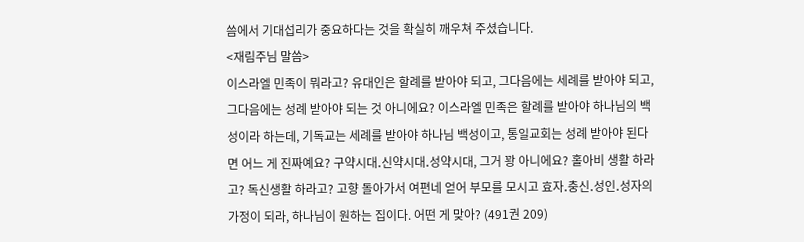씀에서 기대섭리가 중요하다는 것을 확실히 깨우쳐 주셨습니다.
<재림주님 말씀>
이스라엘 민족이 뭐라고? 유대인은 할례를 받아야 되고, 그다음에는 세례를 받아야 되고, 그다음에는 성례 받아야 되는 것 아니에요? 이스라엘 민족은 할례를 받아야 하나님의 백성이라 하는데, 기독교는 세례를 받아야 하나님 백성이고, 통일교회는 성례 받아야 된다면 어느 게 진짜예요? 구약시대․신약시대․성약시대, 그거 꽝 아니에요? 홀아비 생활 하라고? 독신생활 하라고? 고향 돌아가서 여편네 얻어 부모를 모시고 효자․충신․성인․성자의 가정이 되라, 하나님이 원하는 집이다. 어떤 게 맞아? (491권 209)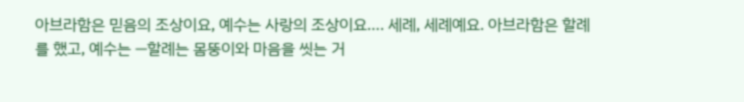아브라함은 믿음의 조상이요, 예수는 사랑의 조상이요…. 세례, 세례예요. 아브라함은 할례를 했고, 예수는 ―할례는 몸뚱이와 마음을 씻는 거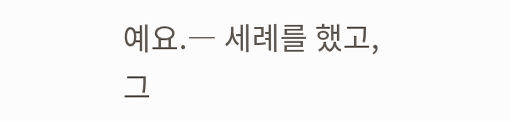예요.― 세례를 했고, 그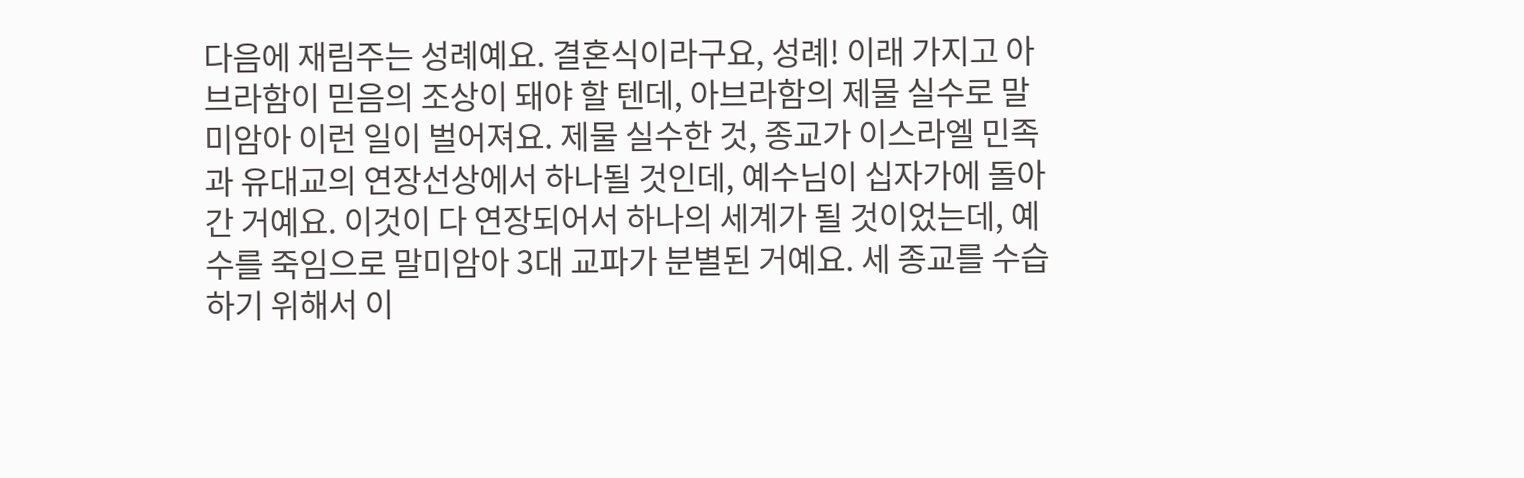다음에 재림주는 성례예요. 결혼식이라구요, 성례! 이래 가지고 아브라함이 믿음의 조상이 돼야 할 텐데, 아브라함의 제물 실수로 말미암아 이런 일이 벌어져요. 제물 실수한 것, 종교가 이스라엘 민족과 유대교의 연장선상에서 하나될 것인데, 예수님이 십자가에 돌아간 거예요. 이것이 다 연장되어서 하나의 세계가 될 것이었는데, 예수를 죽임으로 말미암아 3대 교파가 분별된 거예요. 세 종교를 수습하기 위해서 이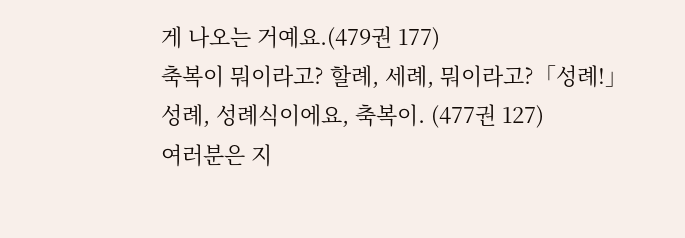게 나오는 거예요.(479권 177)
축복이 뭐이라고? 할례, 세례, 뭐이라고?「성례!」성례, 성례식이에요, 축복이. (477권 127)
여러분은 지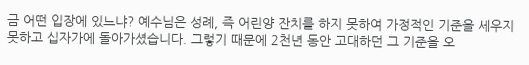금 어떤 입장에 있느냐? 예수님은 성례, 즉 어린양 잔치를 하지 못하여 가정적인 기준을 세우지 못하고 십자가에 돌아가셨습니다. 그렇기 때문에 2천년 동안 고대하던 그 기준을 오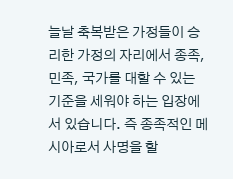늘날 축복받은 가정들이 승리한 가정의 자리에서 종족, 민족, 국가를 대할 수 있는 기준을 세워야 하는 입장에 서 있습니다. 즉 종족적인 메시아로서 사명을 할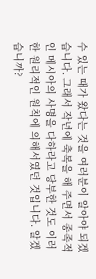수 있는 때가 왔다는 것을 여러분이 알아야 되겠습니다. 그래서 작년에 축복을 해 주면서 종족적인 메시아의 사명을 다하라고 당부한 것도 이러한 원리적인 원칙에 의해서였던 것입니다. 알겠습니까?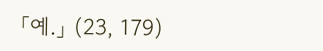「예.」 (23, 179)